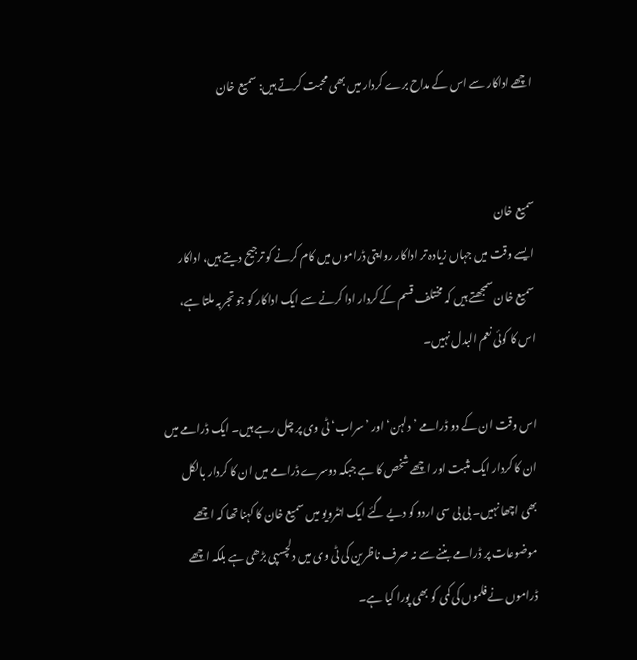اچھے اداکار سے اس کے مداح برے کردار میں بھی محبت کرتے ہیں: سمیع خان


سمیع خان
ایسے وقت میں جہاں زیادہ تر اداکار روایتی ڈراموں میں کام کرنے کو ترجیح دیتے ہیں، اداکار سمیع خان سمجھتے ہیں کہ مختلف قسم کے کردار ادا کرنے سے ایک اداکار کو جو تجربہ ملتا ہے، اس کا کوئی نعم البدل نہیں۔

اس وقت ان کے دو ڈرامے ’دلہن‘ اور ’سراب‘ ٹی وی پر چل رہے ہیں۔ ایک ڈرامے میں ان کا کردار ایک مثبت اور اچھے شخص کا ہے جبکہ دوسرے ڈرامے میں ان کا کردار بالکل بھی اچھا نہیں۔ بی بی سی اردو کو دیے گئے ایک انٹرویو میں سمیع خان کا کہنا تھا کہ اچھے موضوعات پر ڈرامے بننے سے نہ صرف ناظرین کی ٹی وی میں دلچسپی بڑھی ہے بلکہ اچھے ڈراموں نے فلموں کی کمی کو بھی پورا کیا ہے۔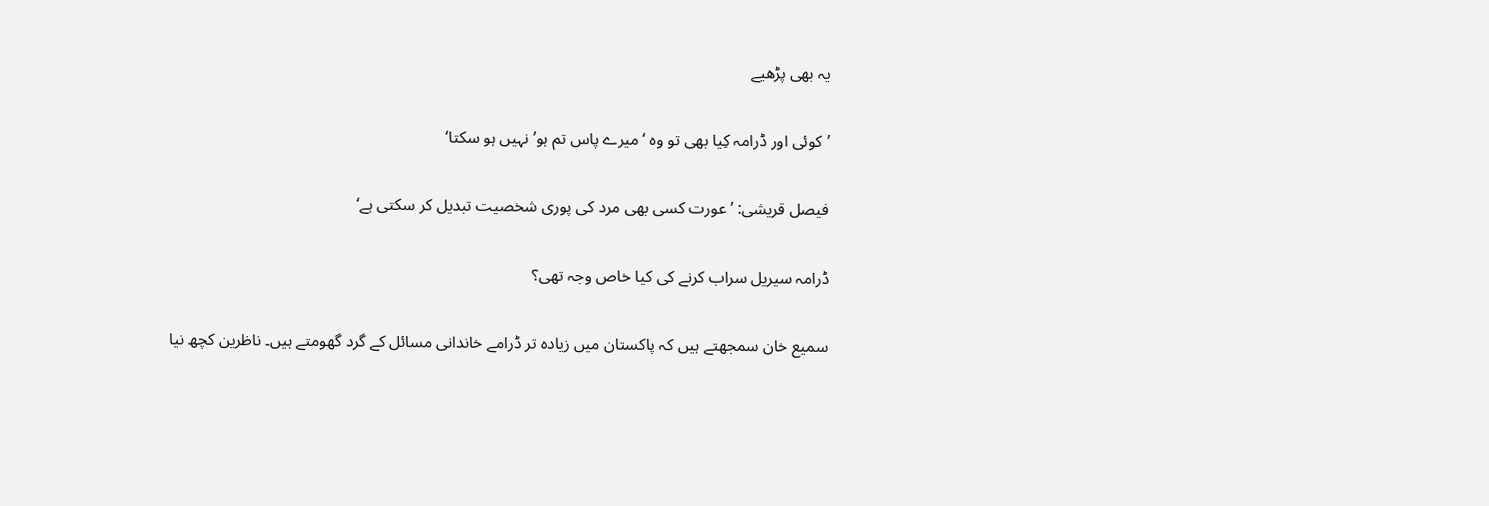یہ بھی پڑھیے

’کوئی اور ڈرامہ کِیا بھی تو وہ ‘میرے پاس تم ہو’ نہیں ہو سکتا‘

فیصل قریشی: ’عورت کسی بھی مرد کی پوری شخصیت تبدیل کر سکتی ہے‘

ڈرامہ سیریل سراب کرنے کی کیا خاص وجہ تھی؟

سمیع خان سمجھتے ہیں کہ پاکستان میں زیادہ تر ڈرامے خاندانی مسائل کے گرد گھومتے ہیں۔ ناظرین کچھ نیا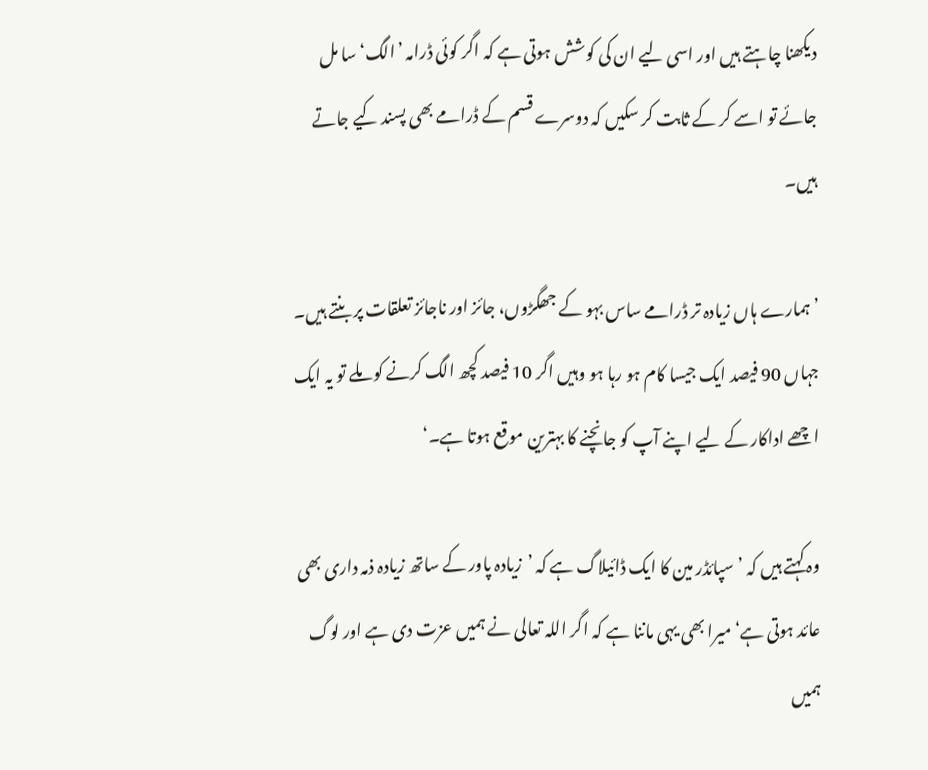دیکھنا چاہتے ہیں اور اسی لیے ان کی کوشش ہوتی ہے کہ اگر کوئی ڈرامہ ’الگ‘ سا مل جائے تو اسے کر کے ثابت کر سکیں کہ دوسرے قسم کے ڈرامے بھی پسند کیے جاتے ہیں۔

’ہمارے ہاں زیادہ تر ڈرامے ساس بہو کے جھگڑوں، جائز اور ناجائز تعلقات پر بنتے ہیں۔ جہاں 90 فیصد ایک جیسا کام ہو رہا ہو وہیں اگر 10 فیصد کچھ الگ کرنے کو ملے تو یہ ایک اچھے اداکار کے لیے اپنے آپ کو جانچنے کا بہترین موقع ہوتا ہے۔‘

وہ کہتے ہیں کہ ’سپائڈر مین کا ایک ڈائیلاگ ہے کہ ’زیادہ پاور کے ساتھ زیادہ ذمہ داری بھی عائد ہوتی ہے‘ میرا بھی یہی ماننا ہے کہ اگر اللہ تعالی نے ہمیں عزت دی ہے اور لوگ ہمیں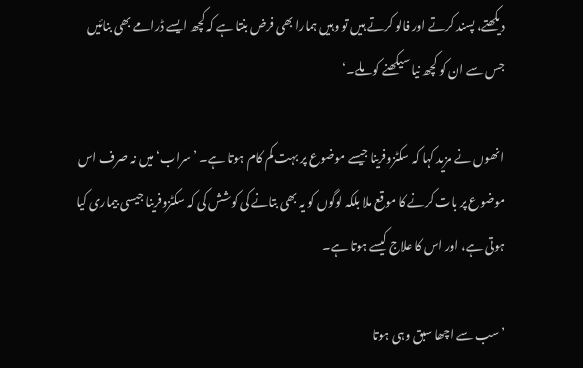دیکھتے، پسند کرتے اور فالو کرتے ہیں تو وہیں ہمارا بھی فرض بنتا ہے کہ کچھ ایسے ڈرامے بھی بنائیں جس سے ان کو کچھ نیا سیکھنے کو ملے۔‘

انھوں نے مزید کہا کہ سکٹزوفرینا جیسے موضوع پر بہت کم کام ہوتا ہے۔ ’سراب‘ میں نہ صرف اس موضوع پر بات کرنے کا موقع ملا بلکہ لوگوں کو یہ بھی بتانے کی کوشش کی کہ سکٹزوفرینا جیسی بیماری کیا ہوتی ہے، اور اس کا علاج کیسے ہوتا ہے۔

’سب سے اچھا سبق وہی ہوتا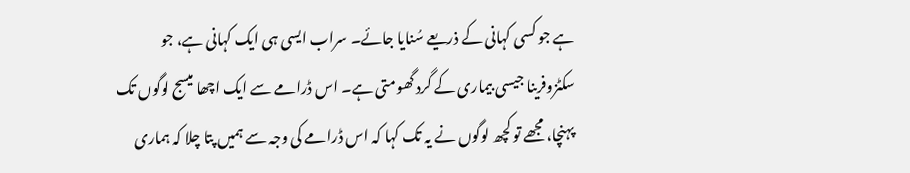ہے جو کسی کہانی کے ذریعے سُنایا جائے۔ سراب ایسی ہی ایک کہانی ہے، جو سکٹزوفرینا جیسی بیماری کے گرد گھومتی ہے۔ اس ڈرامے سے ایک اچھا میسج لوگوں تک پہنچا، مجھے تو کچھ لوگوں نے یہ تک کہا کہ اس ڈرامے کی وجہ سے ہمیں پتا چلا کہ ہماری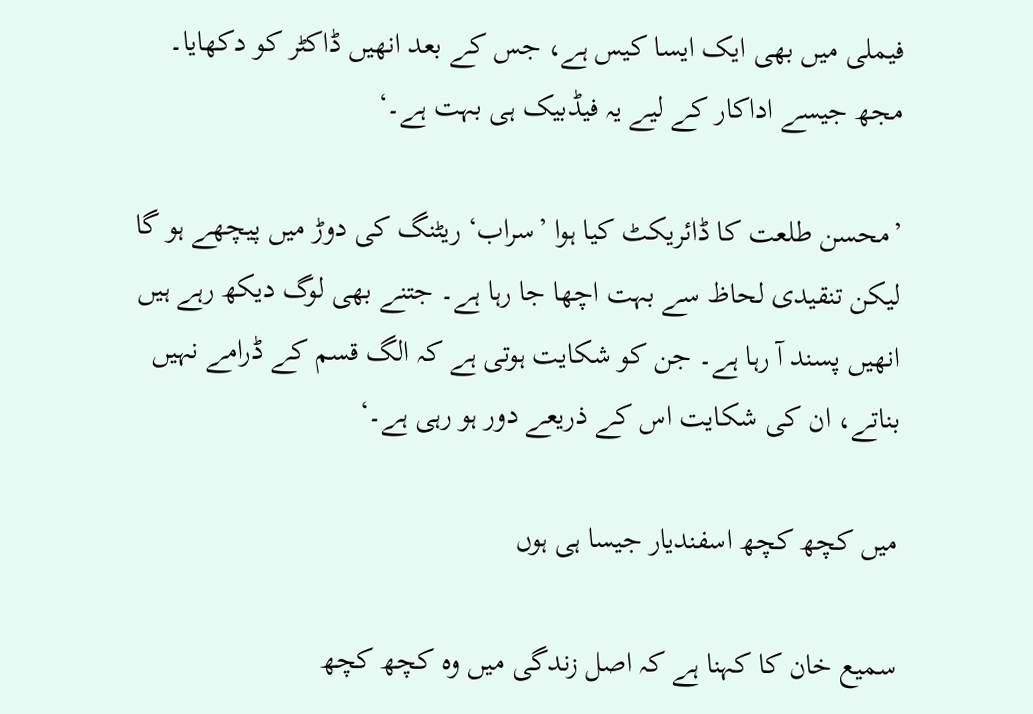فیملی میں بھی ایک ایسا کیس ہے، جس کے بعد انھیں ڈاکٹر کو دکھایا۔ مجھ جیسے اداکار کے لیے یہ فیڈبیک ہی بہت ہے۔‘

’محسن طلعت کا ڈائریکٹ کیا ہوا ’سراب‘ ریٹنگ کی دوڑ میں پیچھے ہو گا لیکن تنقیدی لحاظ سے بہت اچھا جا رہا ہے۔ جتنے بھی لوگ دیکھ رہے ہیں انھیں پسند آ رہا ہے۔ جن کو شکایت ہوتی ہے کہ الگ قسم کے ڈرامے نہیں بناتے، ان کی شکایت اس کے ذریعے دور ہو رہی ہے۔‘

میں کچھ کچھ اسفندیار جیسا ہی ہوں

سمیع خان کا کہنا ہے کہ اصل زندگی میں وہ کچھ کچھ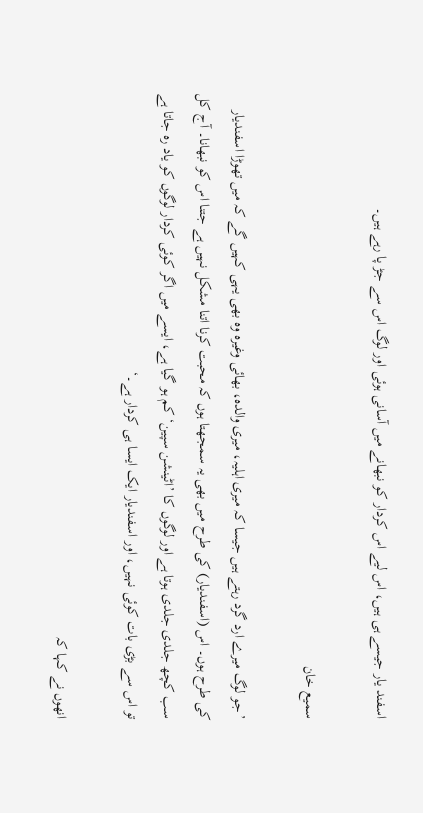اسفند یار جیسے ہی ہیں، اس لیے اس کردار کو نبھانے میں آسانی ہوئی اور لوگ اس سے جڑ پا رہے ہیں۔

سمیع خان

’جو لوگ میرے ارد گرد رہتے ہیں جیسا کہ میری اہلیہ، میری والدہ، بھائی وغیرہ وہ بھی یہی کہیں گے کہ میں تھوڑا اسفندیار کی طرح ہوں۔ اس (اسفندیار) کی طرح میں بھی یہ سمجھتا ہوں کہ محبت کرنا اتنا مشکل نہیں ہے جتنا اس کو نبھانا۔ آج کل سب کچھ جلدی جلدی ہوتا ہے اور لوگوں کا ’اٹینشن سپین‘ کم ہو گیا ہے، ایسے میں اگر کوئی کردار لوگوں کو یاد رہ جاتا ہے تو اس سے بڑی بات کوئی نہیں، اور اسفندیار ایک ایسا ہی کردار ہے۔‘

انھوں نے کہا کہ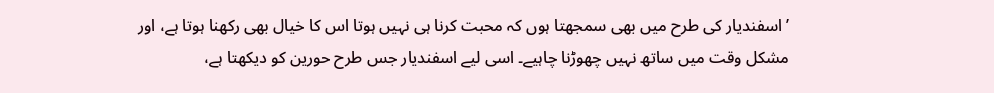’اسفندیار کی طرح میں بھی سمجھتا ہوں کہ محبت کرنا ہی نہیں ہوتا اس کا خیال بھی رکھنا ہوتا ہے، اور مشکل وقت میں ساتھ نہیں چھوڑنا چاہیے۔ اسی لیے اسفندیار جس طرح حورین کو دیکھتا ہے،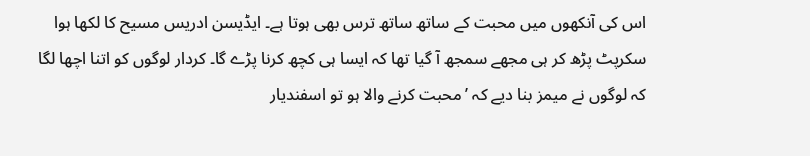اس کی آنکھوں میں محبت کے ساتھ ساتھ ترس بھی ہوتا ہے۔ ایڈیسن ادریس مسیح کا لکھا ہوا سکرپٹ پڑھ کر ہی مجھے سمجھ آ گیا تھا کہ ایسا ہی کچھ کرنا پڑے گا۔ کردار لوگوں کو اتنا اچھا لگا کہ لوگوں نے میمز بنا دیے کہ ’محبت کرنے والا ہو تو اسفندیار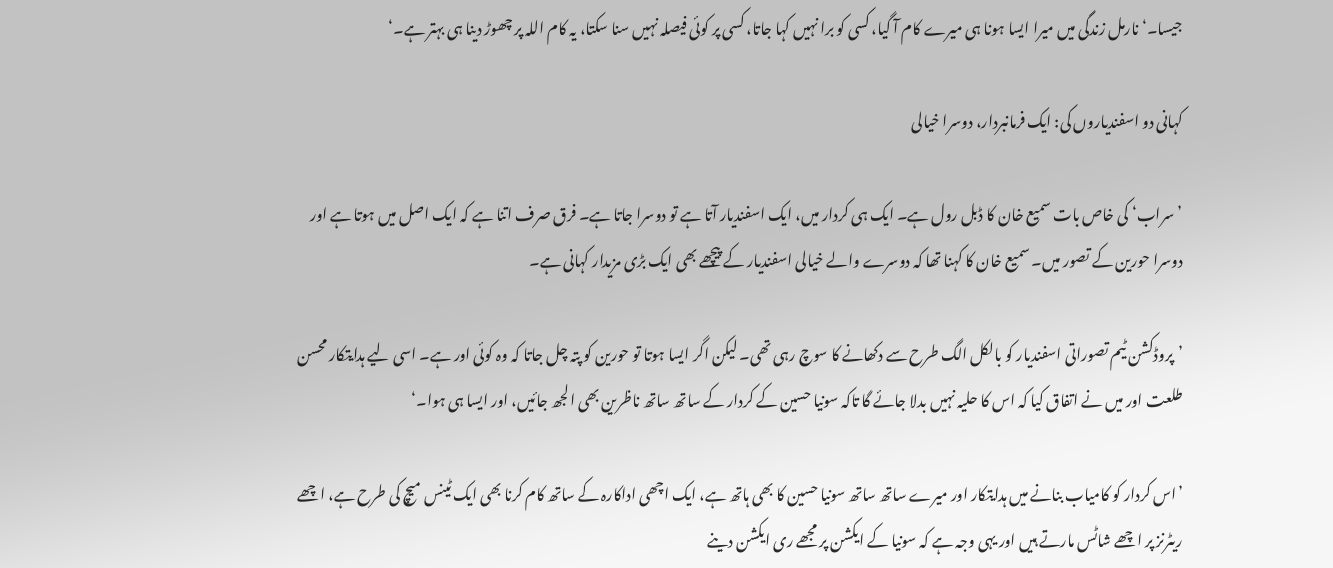جیسا۔‘ نارمل زندگی میں میرا ایسا ہونا ہی میرے کام آ گیا، کسی کو برا نہیں کہا جاتا، کسی پر کوئی فیصلہ نہیں سنا سکتا، یہ کام اللہ پر چھوڑ دینا ہی بہتر ہے۔‘

کہانی دو اسفندیاروں کی: ایک فرمانبردار، دوسرا خیالی

’سراب‘ کی خاص بات سمیع خان کا ڈبل رول ہے۔ ایک ہی کردار میں، ایک اسفندیار آتا ہے تو دوسرا جاتا ہے۔ فرق صرف اتنا ہے کہ ایک اصل میں ہوتا ہے اور دوسرا حورین کے تصور میں۔ سمیع خان کا کہنا تھا کہ دوسرے والے خیالی اسفندیار کے پیچھے بھی ایک بڑی مزیدار کہانی ہے۔

’پروڈکشن ٹیم تصوراتی اسفندیار کو بالکل الگ طرح سے دکھانے کا سوچ رہی تھی۔ لیکن اگر ایسا ہوتا تو حورین کو پتہ چل جاتا کہ وہ کوئی اور ہے۔ اسی لیے ہدایتکار محسن طلعت اور میں نے اتفاق کیا کہ اس کا حلیہ نہیں بدلا جائے گا تاکہ سونیا حسین کے کردار کے ساتھ ساتھ ناظرین بھی الجھ جائیں، اور ایسا ہی ہوا۔‘

’اس کردار کو کامیاب بنانے میں ہدایتکار اور میرے ساتھ ساتھ سونیا حسین کا بھی ہاتھ ہے، ایک اچھی اداکارہ کے ساتھ کام کرنا بھی ایک ٹینس میچ کی طرح ہے، اچھے ریٹرنز پر اچھے شاٹس مارتے ہیں اور یہی وجہ ہے کہ سونیا کے ایکشن پر مجھے ری ایکشن دینے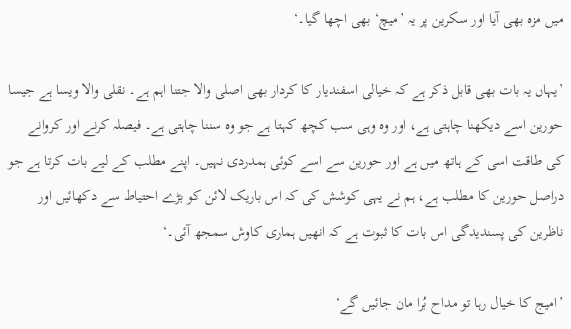میں مزہ بھی آیا اور سکرین پر یہ ’میچ‘ بھی اچھا گیا۔‘

’یہاں یہ بات بھی قابل ذکر ہے کہ خیالی اسفندیار کا کردار بھی اصلی والا جتنا اہم ہے۔ نقلی والا ویسا ہے جیسا حورین اسے دیکھنا چاہتی ہے، اور وہ وہی سب کچھ کہتا ہے جو وہ سننا چاہتی ہے۔ فیصلہ کرنے اور کروانے کی طاقت اسی کے ہاتھ میں ہے اور حورین سے اسے کوئی ہمدردی نہیں۔ اپنے مطلب کے لیے بات کرتا ہے جو دراصل حورین کا مطلب ہے، ہم نے یہی کوشش کی کہ اس باریک لائن کو بڑے احتیاط سے دکھائیں اور ناظرین کی پسندیدگی اس بات کا ثبوت ہے کہ انھیں ہماری کاوش سمجھ آئی۔‘

’امیج کا خیال رہا تو مداح بُرا مان جائیں گے‘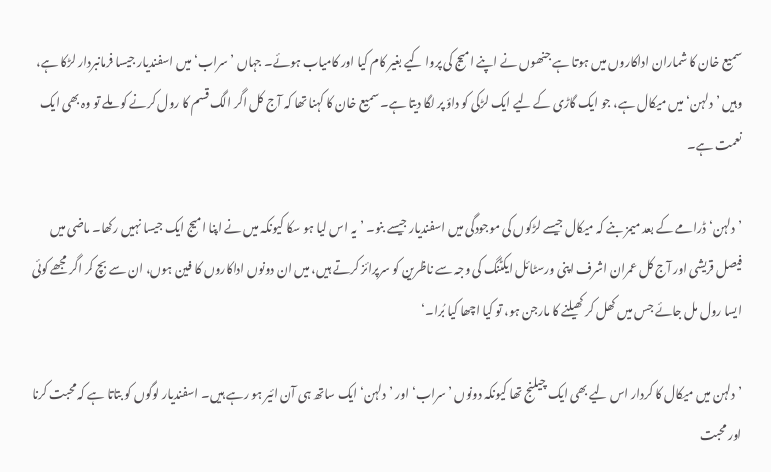سمیع خان کا شماران اداکاروں میں ہوتا ہے جنھوں نے اپنے امیج کی پروا کیے بغیر کام کیا اور کامیاب ہوئے۔ جہاں ’سراب‘ میں اسفندیار جیسا فرمانبردار لڑکا ہے، وہیں ’دلہن‘ میں میکال ہے، جو ایک گاڑی کے لیے ایک لڑکی کو داؤ پر لگا دیتا ہے۔ سمیع خان کا کہنا تھا کہ آج کل اگر الگ قسم کا رول کرنے کو ملے تو وہ بھی ایک نعمت ہے۔

’دلہن‘ ڈرامے کے بعد میمز بنے کہ میکال جیسے لڑکوں کی موجودگی میں اسفندیار جیسے بنو۔ ’یہ اس لیا ہو سکا کیونکہ میں نے اپنا امیج ایک جیسا نہیں رکھا۔ ماضی میں فیصل قریشی اور آج کل عمران اشرف اپنی ورسٹائل ایکٹنگ کی وجہ سے ناظرین کو سرپرائز کرتے ہیں، میں ان دونوں اداکاروں کا فین ہوں، ان سے بچ کر اگر مجھے کوئی ایسا رول مل جائے جس میں کھل کر کھیلنے کا مارجن ہو، تو کیا اچھا کیا بُرا۔‘

’دلہن میں میکال کا کردار اس لیے بھی ایک چیلنج تھا کیونکہ دونوں ’سراب‘ اور ’دلہن‘ ایک ساتھ ہی آن ائیر ہو رہے ہیں۔ اسفندیار لوگوں کو بتاتا ہے کہ محبت کرنا اور محبت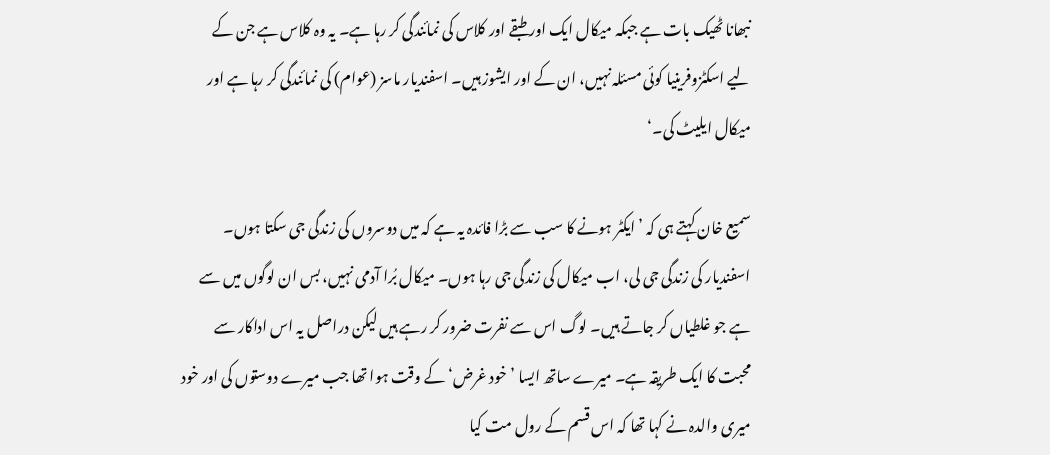نبھانا ٹھیک بات ہے جبکہ میکال ایک اور طبقے اور کلاس کی نمائندگی کر رہا ہے۔ یہ وہ کلاس ہے جن کے لیے اسکٹزوفرینیا کوئی مسئلہ نہیں، ان کے اور ایشوز ہیں۔ اسفندیار ماسز (عوام) کی نمائندگی کر رہا ہے اور میکال ایلیٹ کی۔‘

سمیع خان کہتے ہی کہ ’ایکٹر ہونے کا سب سے بڑا فائدہ یہ ہے کہ میں دوسروں کی زندگی جی سکتا ہوں۔ اسفندیار کی زندگی جی لی، اب میکال کی زندگی جی رہا ہوں۔ میکال بُرا آدمی نہیں، بس ان لوگوں میں سے ہے جو غلطیاں کر جاتے ہیں۔ لوگ اس سے نفرت ضرور کر رہے ہیں لیکن دراصل یہ اس اداکار سے محبت کا ایک طریقہ ہے۔ میرے ساتھ ایسا ’خود غرض‘ کے وقت ہوا تھا جب میرے دوستوں کی اور خود میری والدہ نے کہا تھا کہ اس قسم کے رول مت کیا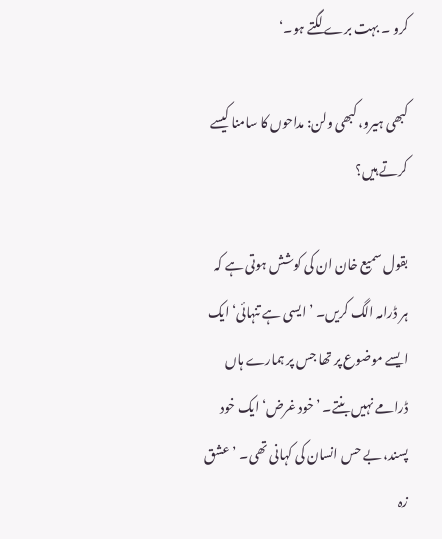کرو ۔ بہت برے لگتے ہو۔‘

کبھی ہیرو، کبھی ولن: مداحوں کا سامنا کیسے کرتے ہیں؟

بقول سمیع خان ان کی کوشش ہوتی ہے کہ ہر ڈرامہ الگ کریں۔ ’ایسی ہے تنہائی‘ ایک ایسے موضوع پر تھا جس پر ہمارے ہاں ڈرامے نہیں بنتے۔ ’خود غرض‘ ایک خود پسند، بے حس انسان کی کہانی تھی۔ ’عشق زہ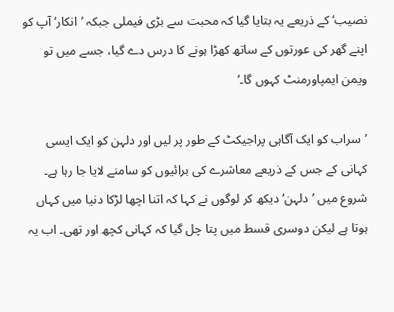نصیب‘ کے ذریعے یہ بتایا گیا کہ محبت سے بڑی فیملی جبکہ ’انکار‘ آپ کو اپنے گھر کی عورتوں کے ساتھ کھڑا ہونے کا درس دے گیا، جسے میں تو ویمن ایمپاورمنٹ کہوں گا۔‘

’سراب کو ایک آگاہی پراجیکٹ کے طور پر لیں اور دلہن کو ایک ایسی کہانی کے جس کے ذریعے معاشرے کی برائیوں کو سامنے لایا جا رہا ہے۔ شروع میں ’دلہن‘ دیکھ کر لوگوں نے کہا کہ اتنا اچھا لڑکا دنیا میں کہاں ہوتا ہے لیکن دوسری قسط میں پتا چل گیا کہ کہانی کچھ اور تھی۔ اب یہ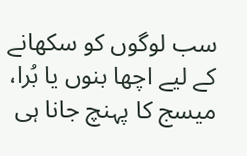سب لوگوں کو سکھانے کے لیے اچھا بنوں یا بُرا، میسج کا پہنچ جانا ہی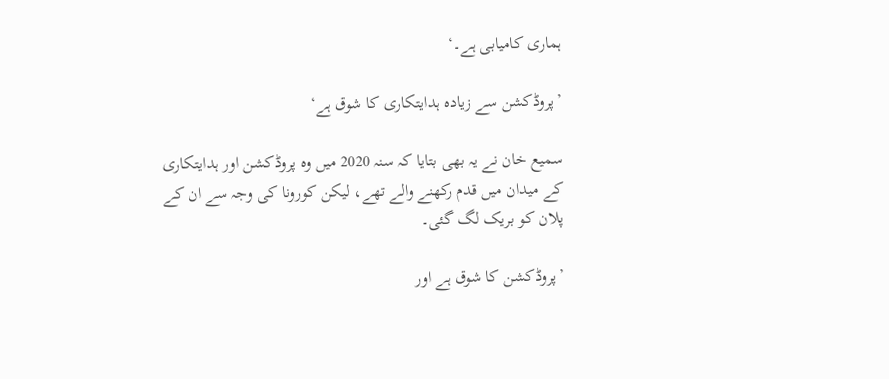ہماری کامیابی ہے۔‘

’پروڈکشن سے زیادہ ہدایتکاری کا شوق ہے‘

سمیع خان نے یہ بھی بتایا کہ سنہ 2020 میں وہ پروڈکشن اور ہدایتکاری کے میدان میں قدم رکھنے والے تھے، لیکن کورونا کی وجہ سے ان کے پلان کو بریک لگ گئی۔

’پروڈکشن کا شوق ہے اور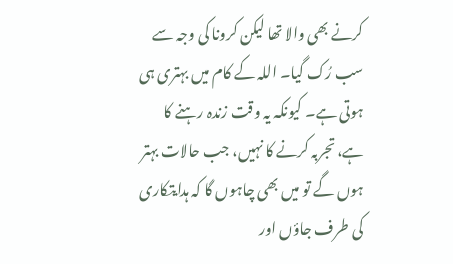کرنے بھی والا تھا لیکن کرونا کی وجہ سے سب رُک گیا۔ اللہ کے کام میں بہتری ہی ہوتی ہے۔ کیونکہ یہ وقت زندہ رہنے کا ہے، تجربہ کرنے کا نہیں، جب حالات بہتر ہوں گے تو میں بھی چاہوں گا کہ ہدایتکاری کی طرف جاؤں اور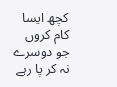کچھ ایسا کام کروں جو دوسرے نہ کر پا رہے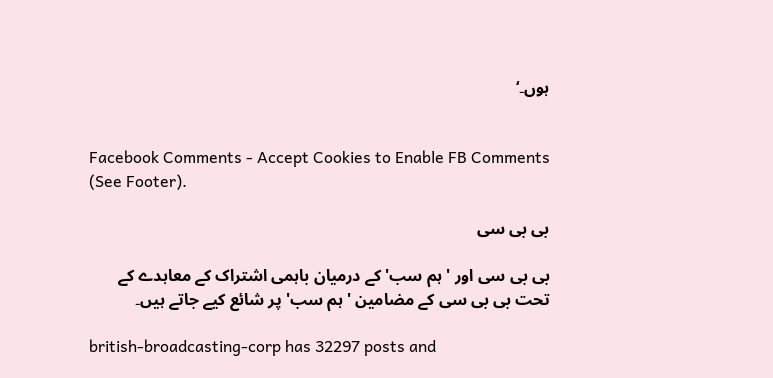ہوں۔‘


Facebook Comments - Accept Cookies to Enable FB Comments (See Footer).

بی بی سی

بی بی سی اور 'ہم سب' کے درمیان باہمی اشتراک کے معاہدے کے تحت بی بی سی کے مضامین 'ہم سب' پر شائع کیے جاتے ہیں۔

british-broadcasting-corp has 32297 posts and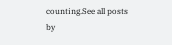counting.See all posts by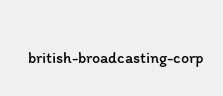british-broadcasting-corp